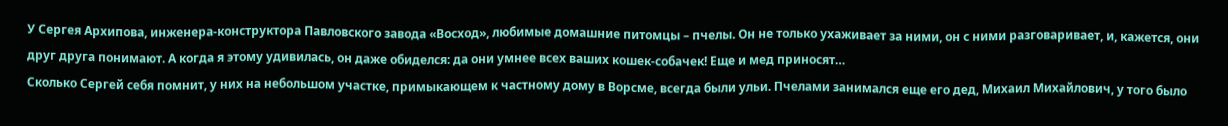У Сергея Архипова, инженера-конструктора Павловского завода «Восход», любимые домашние питомцы – пчелы. Он не только ухаживает за ними, он с ними разговаривает, и, кажется, они друг друга понимают. А когда я этому удивилась, он даже обиделся: да они умнее всех ваших кошек-собачек! Еще и мед приносят…
Сколько Сергей себя помнит, у них на небольшом участке, примыкающем к частному дому в Ворсме, всегда были ульи. Пчелами занимался еще его дед, Михаил Михайлович, у того было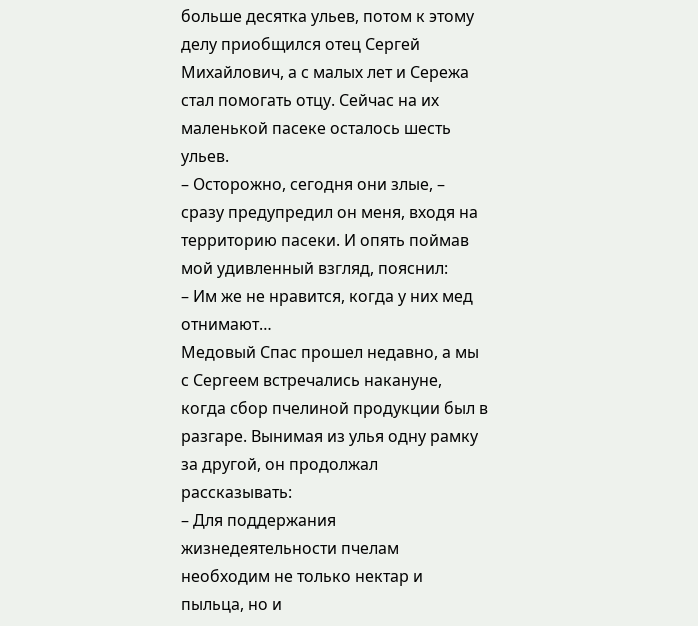больше десятка ульев, потом к этому делу приобщился отец Сергей Михайлович, а с малых лет и Сережа стал помогать отцу. Сейчас на их маленькой пасеке осталось шесть ульев.
– Осторожно, сегодня они злые, – сразу предупредил он меня, входя на территорию пасеки. И опять поймав мой удивленный взгляд, пояснил:
– Им же не нравится, когда у них мед отнимают…
Медовый Спас прошел недавно, а мы с Сергеем встречались накануне, когда сбор пчелиной продукции был в разгаре. Вынимая из улья одну рамку за другой, он продолжал рассказывать:
– Для поддержания жизнедеятельности пчелам необходим не только нектар и пыльца, но и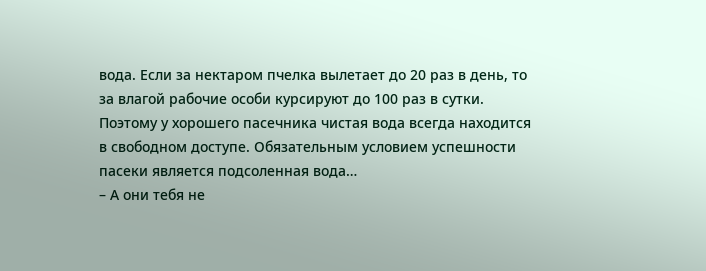вода. Если за нектаром пчелка вылетает до 20 раз в день, то за влагой рабочие особи курсируют до 100 раз в сутки. Поэтому у хорошего пасечника чистая вода всегда находится в свободном доступе. Обязательным условием успешности пасеки является подсоленная вода…
– А они тебя не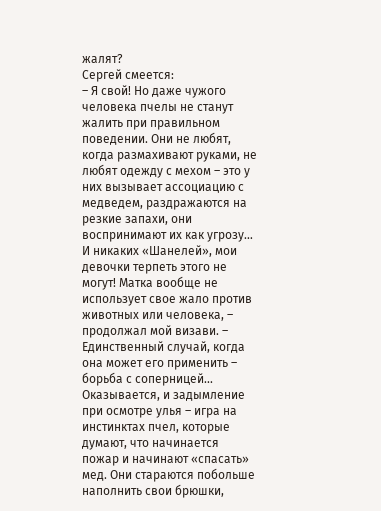жалят?
Сергей смеется:
– Я свой! Но даже чужого человека пчелы не станут жалить при правильном поведении. Они не любят, когда размахивают руками, не любят одежду с мехом – это у них вызывает ассоциацию с медведем, раздражаются на резкие запахи, они воспринимают их как угрозу… И никаких «Шанелей», мои девочки терпеть этого не могут! Матка вообще не использует свое жало против животных или человека, – продолжал мой визави. – Единственный случай, когда она может его применить – борьба с соперницей...
Оказывается, и задымление при осмотре улья – игра на инстинктах пчел, которые думают, что начинается пожар и начинают «спасать» мед. Они стараются побольше наполнить свои брюшки,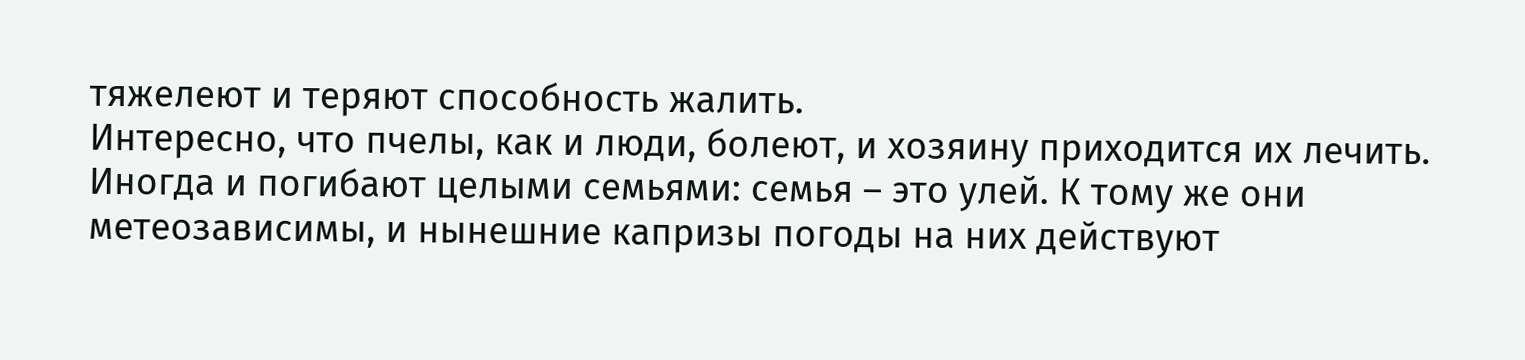тяжелеют и теряют способность жалить.
Интересно, что пчелы, как и люди, болеют, и хозяину приходится их лечить. Иногда и погибают целыми семьями: семья – это улей. К тому же они метеозависимы, и нынешние капризы погоды на них действуют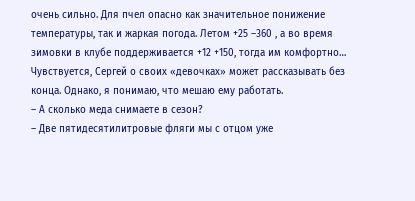очень сильно. Для пчел опасно как значительное понижение температуры, так и жаркая погода. Летом +25 –360 , а во время зимовки в клубе поддерживается +12 +150, тогда им комфортно… Чувствуется, Сергей о своих «девочках» может рассказывать без конца. Однако, я понимаю, что мешаю ему работать.
– А сколько меда снимаете в сезон?
– Две пятидесятилитровые фляги мы с отцом уже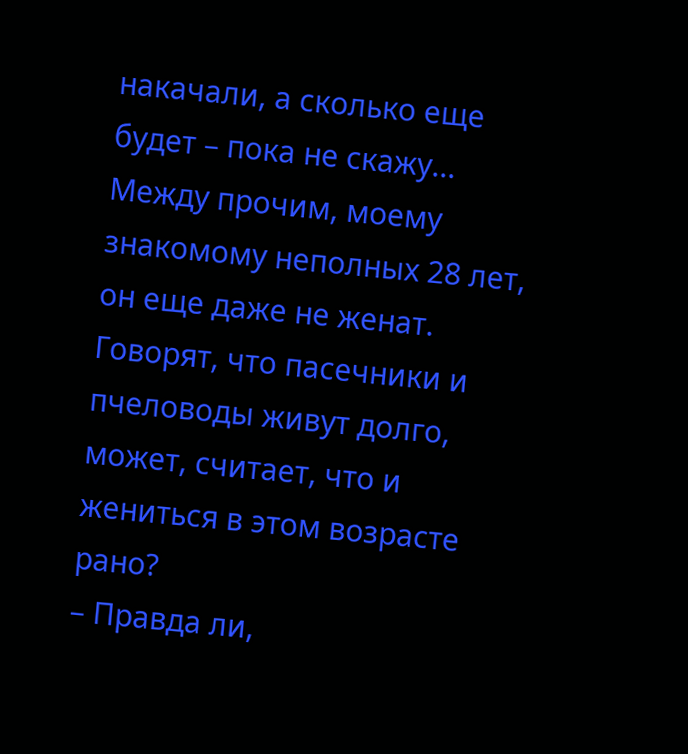накачали, а сколько еще будет – пока не скажу...
Между прочим, моему знакомому неполных 28 лет, он еще даже не женат. Говорят, что пасечники и пчеловоды живут долго, может, считает, что и жениться в этом возрасте рано?
– Правда ли,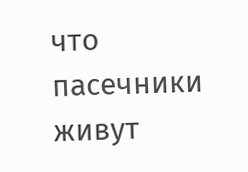что пасечники живут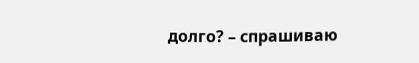долго? – спрашиваю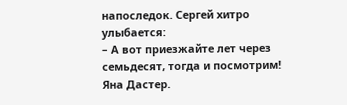напоследок. Сергей хитро улыбается:
– А вот приезжайте лет через семьдесят, тогда и посмотрим!
Яна Дастер.